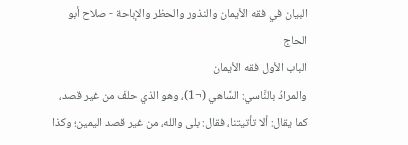البيان في فقه الأيمان والنذور والحظر والإباحة - صلاح أبو الحاج
الباب الأول فقه الأيمان
والمرادُ بالنَّاسي: السَّاهي (¬1)، وهو الذي حلفَ من غير قصد، كما يقال: ألا تأتيتنا، فقال: بلى والله، من غير قصد اليمين؛ وكذا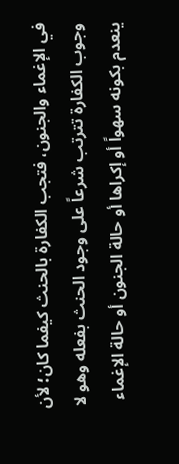في الإغماء والجنون، فتجب الكفارة بالحنث كيفما كان؛ لأن وجوب الكفارة تترتب شرعاً على وجود الحنث بفعله وهو لا ينعدم بكونه سهواً أو إكراها أو حالة الجنون أو حالة الإغماء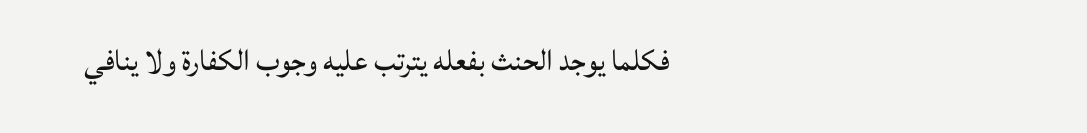فكلما يوجد الحنث بفعله يترتب عليه وجوب الكفارة ولا ينافي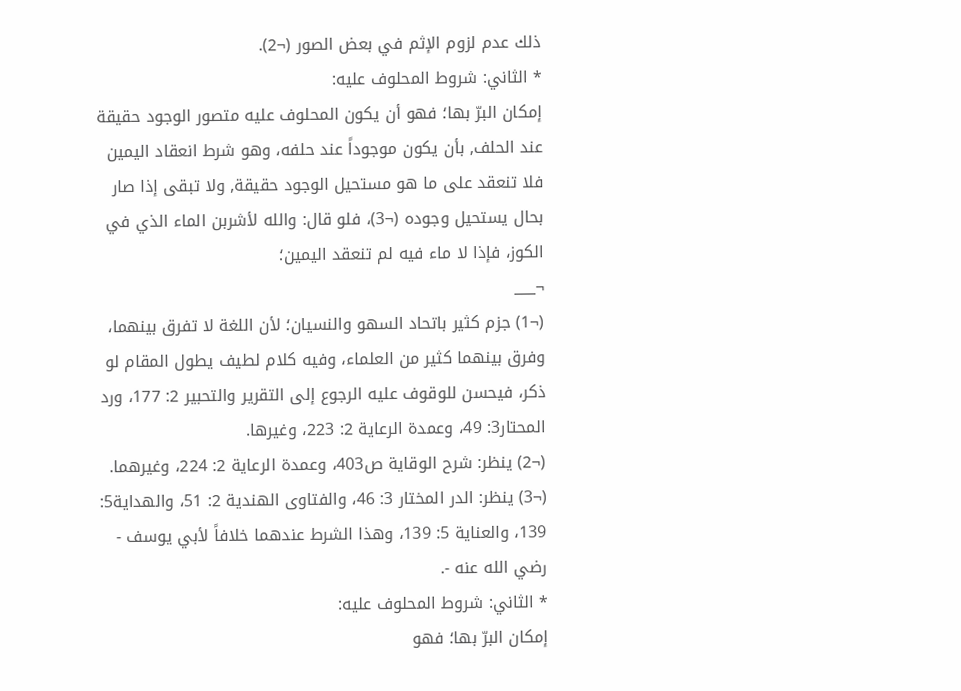ذلك عدم لزوم الإثم في بعض الصور (¬2).
* الثاني: شروط المحلوف عليه:
إمكان البرّ بها؛ فهو أن يكون المحلوف عليه متصور الوجود حقيقة عند الحلف, بأن يكون موجوداً عند حلفه، وهو شرط انعقاد اليمين فلا تنعقد على ما هو مستحيل الوجود حقيقة, ولا تبقى إذا صار بحال يستحيل وجوده (¬3)، فلو قال: والله لأشربن الماء الذي في الكوز، فإذا لا ماء فيه لم تنعقد اليمين؛
¬___
(¬1) جزم كثير باتحاد السهو والنسيان؛ لأن اللغة لا تفرق بينهما، وفرق بينهما كثير من العلماء، وفيه كلام لطيف يطول المقام لو ذكر، فيحسن للوقوف عليه الرجوع إلى التقرير والتحبير 2: 177، ورد المحتار3: 49، وعمدة الرعاية 2: 223، وغيرها.
(¬2) ينظر: شرح الوقاية ص403، وعمدة الرعاية 2: 224، وغيرهما.
(¬3) ينظر: الدر المختار 3: 46، والفتاوى الهندية 2: 51، والهداية5: 139، والعناية 5: 139، وهذا الشرط عندهما خلافاً لأبي يوسف - رضي الله عنه -.
* الثاني: شروط المحلوف عليه:
إمكان البرّ بها؛ فهو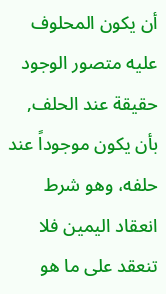أن يكون المحلوف عليه متصور الوجود حقيقة عند الحلف, بأن يكون موجوداً عند حلفه، وهو شرط انعقاد اليمين فلا تنعقد على ما هو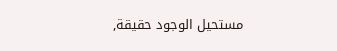مستحيل الوجود حقيقة,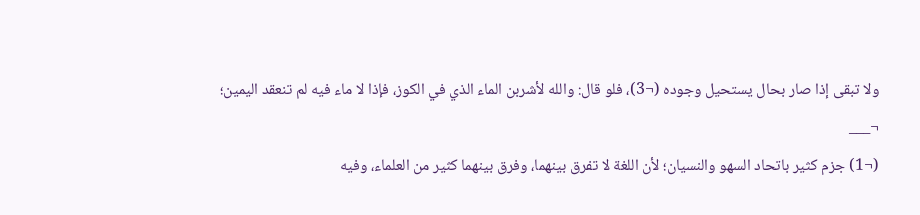ولا تبقى إذا صار بحال يستحيل وجوده (¬3)، فلو قال: والله لأشربن الماء الذي في الكوز، فإذا لا ماء فيه لم تنعقد اليمين؛
¬___
(¬1) جزم كثير باتحاد السهو والنسيان؛ لأن اللغة لا تفرق بينهما، وفرق بينهما كثير من العلماء، وفيه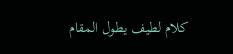كلام لطيف يطول المقام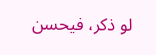لو ذكر، فيحسن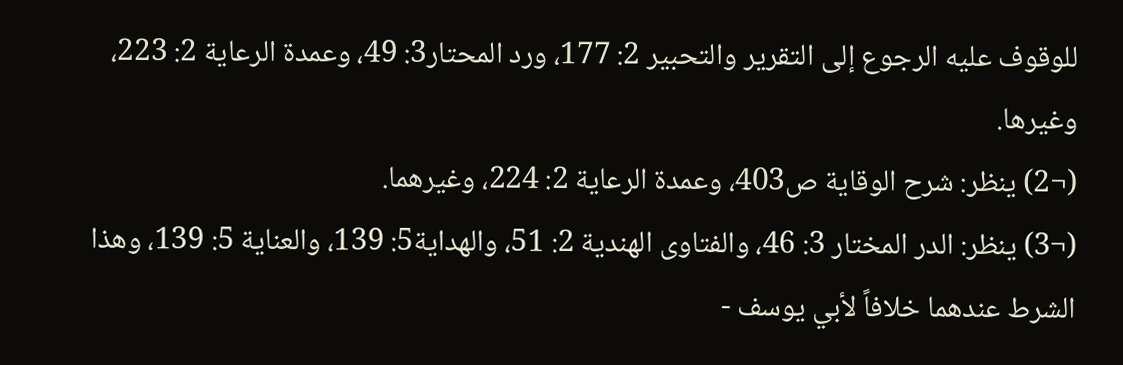للوقوف عليه الرجوع إلى التقرير والتحبير 2: 177، ورد المحتار3: 49، وعمدة الرعاية 2: 223، وغيرها.
(¬2) ينظر: شرح الوقاية ص403، وعمدة الرعاية 2: 224، وغيرهما.
(¬3) ينظر: الدر المختار 3: 46، والفتاوى الهندية 2: 51، والهداية5: 139، والعناية 5: 139، وهذا الشرط عندهما خلافاً لأبي يوسف -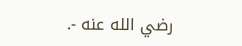رضي الله عنه -.